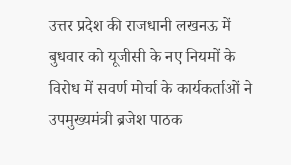उत्तर प्रदेश की राजधानी लखनऊ में बुधवार को यूजीसी के नए नियमों के विरोध में सवर्ण मोर्चा के कार्यकर्ताओं ने उपमुख्यमंत्री ब्रजेश पाठक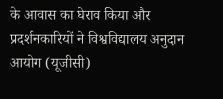के आवास का घेराव किया और प्रदर्शनकारियों ने विश्वविद्यालय अनुदान आयोग (यूजीसी)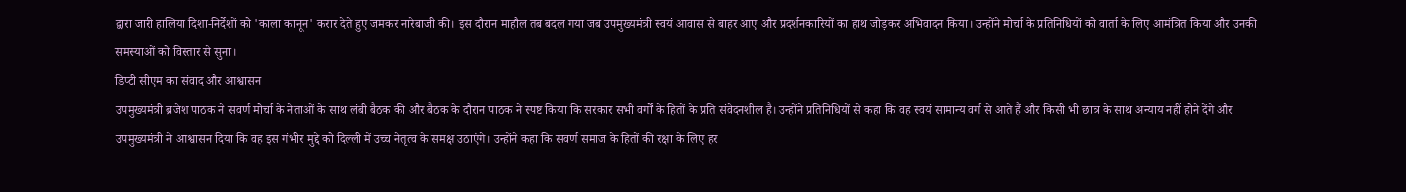द्वारा जारी हालिया दिशा-निर्देशों को 'काला कानून' करार देते हुए जमकर नारेबाजी की। इस दौरान माहौल तब बदल गया जब उपमुख्यमंत्री स्वयं आवास से बाहर आए और प्रदर्शनकारियों का हाथ जोड़कर अभिवादन किया। उन्होंने मोर्चा के प्रतिनिधियों को वार्ता के लिए आमंत्रित किया और उनकी समस्याओं को विस्तार से सुना।
डिप्टी सीएम का संवाद और आश्वासन
उपमुख्यमंत्री ब्रजेश पाठक ने सवर्ण मोर्चा के नेताओं के साथ लंबी बैठक की और बैठक के दौरान पाठक ने स्पष्ट किया कि सरकार सभी वर्गों के हितों के प्रति संवेदनशील है। उन्होंने प्रतिनिधियों से कहा कि वह स्वयं सामान्य वर्ग से आते हैं और किसी भी छात्र के साथ अन्याय नहीं होने देंगे और उपमुख्यमंत्री ने आश्वासन दिया कि वह इस गंभीर मुद्दे को दिल्ली में उच्च नेतृत्व के समक्ष उठाएंगे। उन्होंने कहा कि सवर्ण समाज के हितों की रक्षा के लिए हर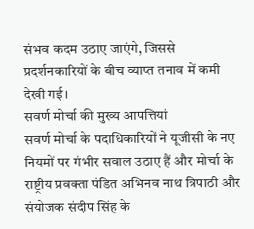संभव कदम उठाए जाएंगे, जिससे प्रदर्शनकारियों के बीच व्याप्त तनाव में कमी देखी गई।
सवर्ण मोर्चा की मुख्य आपत्तियां
सवर्ण मोर्चा के पदाधिकारियों ने यूजीसी के नए नियमों पर गंभीर सवाल उठाए हैं और मोर्चा के राष्ट्रीय प्रवक्ता पंडित अभिनव नाथ त्रिपाठी और संयोजक संदीप सिंह के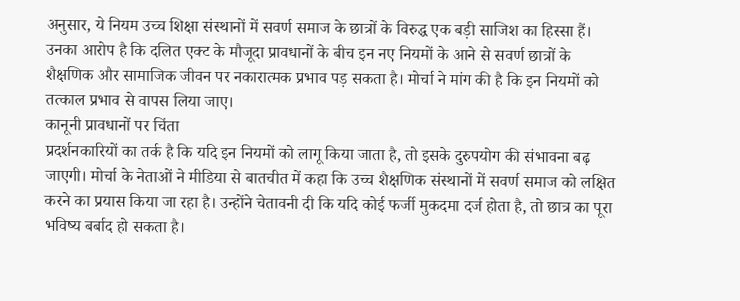अनुसार, ये नियम उच्च शिक्षा संस्थानों में सवर्ण समाज के छात्रों के विरुद्ध एक बड़ी साजिश का हिस्सा हैं। उनका आरोप है कि दलित एक्ट के मौजूदा प्रावधानों के बीच इन नए नियमों के आने से सवर्ण छात्रों के शैक्षणिक और सामाजिक जीवन पर नकारात्मक प्रभाव पड़ सकता है। मोर्चा ने मांग की है कि इन नियमों को तत्काल प्रभाव से वापस लिया जाए।
कानूनी प्रावधानों पर चिंता
प्रदर्शनकारियों का तर्क है कि यदि इन नियमों को लागू किया जाता है, तो इसके दुरुपयोग की संभावना बढ़ जाएगी। मोर्चा के नेताओं ने मीडिया से बातचीत में कहा कि उच्च शैक्षणिक संस्थानों में सवर्ण समाज को लक्षित करने का प्रयास किया जा रहा है। उन्होंने चेतावनी दी कि यदि कोई फर्जी मुकदमा दर्ज होता है, तो छात्र का पूरा भविष्य बर्बाद हो सकता है।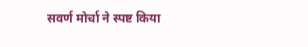सवर्ण मोर्चा ने स्पष्ट किया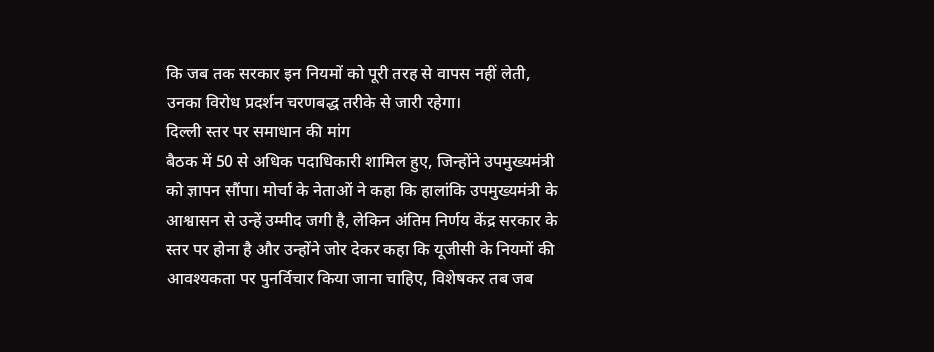कि जब तक सरकार इन नियमों को पूरी तरह से वापस नहीं लेती, उनका विरोध प्रदर्शन चरणबद्ध तरीके से जारी रहेगा।
दिल्ली स्तर पर समाधान की मांग
बैठक में 50 से अधिक पदाधिकारी शामिल हुए, जिन्होंने उपमुख्यमंत्री को ज्ञापन सौंपा। मोर्चा के नेताओं ने कहा कि हालांकि उपमुख्यमंत्री के आश्वासन से उन्हें उम्मीद जगी है, लेकिन अंतिम निर्णय केंद्र सरकार के स्तर पर होना है और उन्होंने जोर देकर कहा कि यूजीसी के नियमों की आवश्यकता पर पुनर्विचार किया जाना चाहिए, विशेषकर तब जब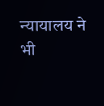न्यायालय ने भी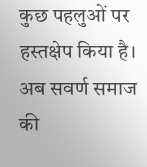कुछ पहलुओं पर हस्तक्षेप किया है। अब सवर्ण समाज की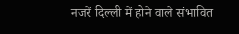नजरें दिल्ली में होने वाले संभावित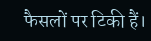फैसलों पर टिकी हैं।